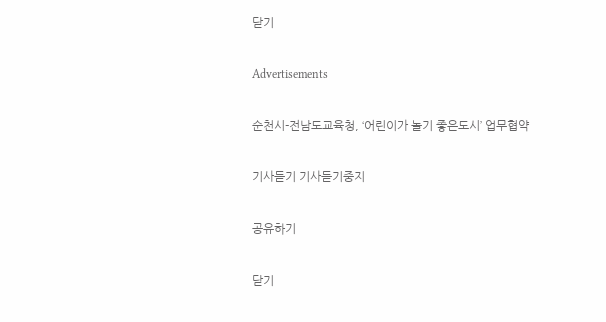닫기

Advertisements

순천시-전남도교육청, ‘어린이가 놀기 좋은도시’ 업무협약

기사듣기 기사듣기중지

공유하기

닫기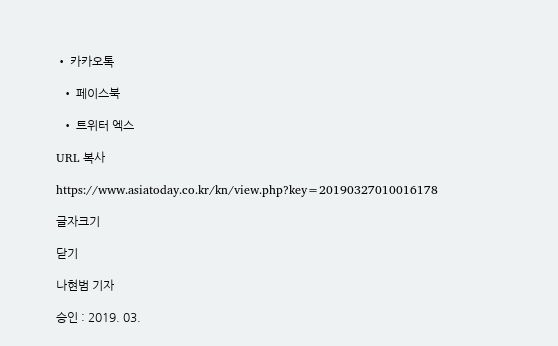• 카카오톡

  • 페이스북

  • 트위터 엑스

URL 복사

https://www.asiatoday.co.kr/kn/view.php?key=20190327010016178

글자크기

닫기

나현범 기자

승인 : 2019. 03.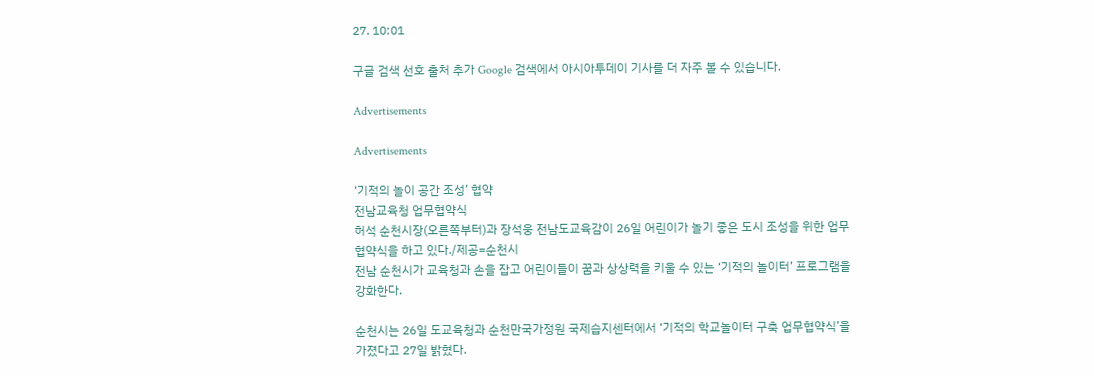27. 10:01

구글 검색 선호 출처 추가 Google 검색에서 아시아투데이 기사를 더 자주 볼 수 있습니다.

Advertisements

Advertisements

‘기적의 놀이 공간 조성’ 협약
전남교육청 업무협약식
허석 순천시장(오른쪽부터)과 장석웅 전남도교육감이 26일 어린이가 놀기 좋은 도시 조성을 위한 업무협약식을 하고 있다./제공=순천시
전남 순천시가 교육청과 손을 잡고 어린이들이 꿈과 상상력을 키울 수 있는 ‘기적의 놀이터’ 프로그램을 강화한다.

순천시는 26일 도교육청과 순천만국가정원 국제습지센터에서 ‘기적의 학교놀이터 구축 업무협약식’을 가졌다고 27일 밝혔다.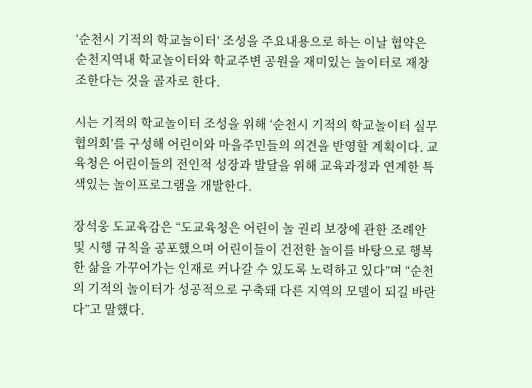‘순천시 기적의 학교놀이터’ 조성을 주요내용으로 하는 이날 협약은 순천지역내 학교놀이터와 학교주변 공원을 재미있는 놀이터로 재창조한다는 것을 골자로 한다.

시는 기적의 학교놀이터 조성을 위해 ‘순천시 기적의 학교놀이터 실무협의회’를 구성해 어린이와 마을주민들의 의견을 반영할 계획이다. 교육청은 어린이들의 전인적 성장과 발달을 위해 교육과정과 연계한 특색있는 놀이프로그램을 개발한다.

장석웅 도교육감은 “도교육청은 어린이 놀 권리 보장에 관한 조례안 및 시행 규칙을 공포했으며 어린이들이 건전한 놀이를 바탕으로 행복한 삶을 가꾸어가는 인재로 커나갈 수 있도록 노력하고 있다”며 “순천의 기적의 놀이터가 성공적으로 구축돼 다른 지역의 모델이 되길 바란다”고 말했다.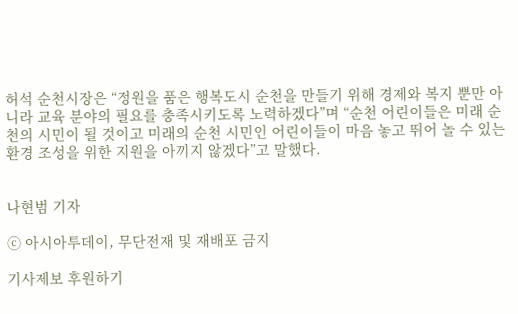허석 순천시장은 “정원을 품은 행복도시 순천을 만들기 위해 경제와 복지 뿐만 아니라 교육 분야의 필요를 충족시키도록 노력하겠다”며 “순천 어린이들은 미래 순천의 시민이 될 것이고 미래의 순천 시민인 어린이들이 마음 놓고 뛰어 놀 수 있는 환경 조성을 위한 지원을 아끼지 않겠다”고 말했다.


나현범 기자

ⓒ 아시아투데이, 무단전재 및 재배포 금지

기사제보 후원하기